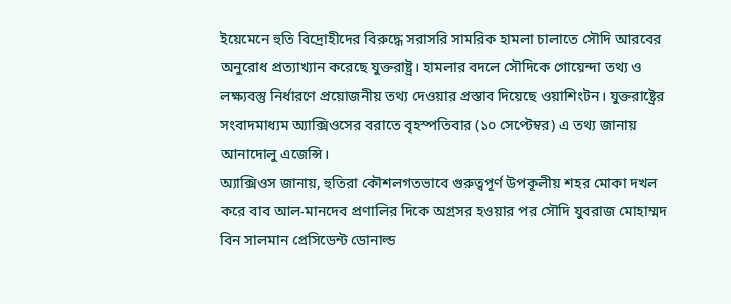ইয়েমেনে হুতি বিদ্রোহীদের বিরুদ্ধে সরাসরি সামরিক হামলা চালাতে সৌদি আরবের অনুরোধ প্রত্যাখ্যান করেছে যুক্তরাষ্ট্র। হামলার বদলে সৌদিকে গোয়েন্দা তথ্য ও লক্ষ্যবস্তু নির্ধারণে প্রয়োজনীয় তথ্য দেওয়ার প্রস্তাব দিয়েছে ওয়াশিংটন। যুক্তরাষ্ট্রের সংবাদমাধ্যম অ্যাক্সিওসের বরাতে বৃহস্পতিবার (১০ সেপ্টেম্বর) এ তথ্য জানায় আনাদোলু এজেন্সি।
অ্যাক্সিওস জানায়, হুতিরা কৌশলগতভাবে গুরুত্বপূর্ণ উপকূলীয় শহর মোকা দখল করে বাব আল-মানদেব প্রণালির দিকে অগ্রসর হওয়ার পর সৌদি যুবরাজ মোহাম্মদ বিন সালমান প্রেসিডেন্ট ডোনাল্ড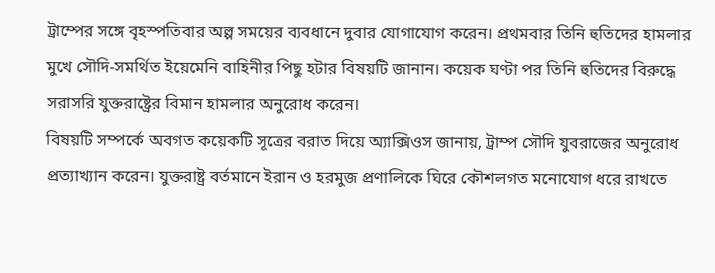ট্রাম্পের সঙ্গে বৃহস্পতিবার অল্প সময়ের ব্যবধানে দুবার যোগাযোগ করেন। প্রথমবার তিনি হুতিদের হামলার মুখে সৌদি-সমর্থিত ইয়েমেনি বাহিনীর পিছু হটার বিষয়টি জানান। কয়েক ঘণ্টা পর তিনি হুতিদের বিরুদ্ধে সরাসরি যুক্তরাষ্ট্রের বিমান হামলার অনুরোধ করেন।
বিষয়টি সম্পর্কে অবগত কয়েকটি সূত্রের বরাত দিয়ে অ্যাক্সিওস জানায়, ট্রাম্প সৌদি যুবরাজের অনুরোধ প্রত্যাখ্যান করেন। যুক্তরাষ্ট্র বর্তমানে ইরান ও হরমুজ প্রণালিকে ঘিরে কৌশলগত মনোযোগ ধরে রাখতে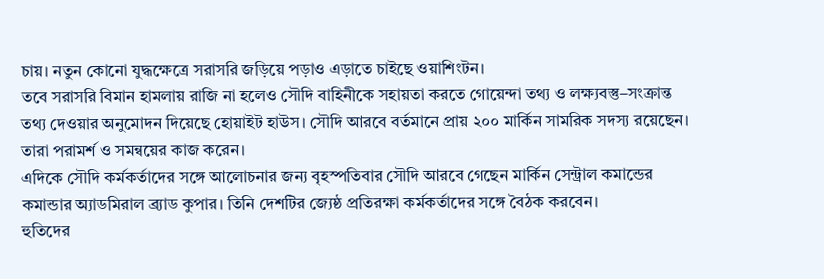চায়। নতুন কোনো যুদ্ধক্ষেত্রে সরাসরি জড়িয়ে পড়াও এড়াতে চাইছে ওয়াশিংটন।
তবে সরাসরি বিমান হামলায় রাজি না হলেও সৌদি বাহিনীকে সহায়তা করতে গোয়েন্দা তথ্য ও লক্ষ্যবস্তু–সংক্রান্ত তথ্য দেওয়ার অনুমোদন দিয়েছে হোয়াইট হাউস। সৌদি আরবে বর্তমানে প্রায় ২০০ মার্কিন সামরিক সদস্য রয়েছেন। তারা পরামর্শ ও সমন্বয়ের কাজ করেন।
এদিকে সৌদি কর্মকর্তাদের সঙ্গে আলোচনার জন্য বৃহস্পতিবার সৌদি আরবে গেছেন মার্কিন সেন্ট্রাল কমান্ডের কমান্ডার অ্যাডমিরাল ব্র্যাড কুপার। তিনি দেশটির জ্যেষ্ঠ প্রতিরক্ষা কর্মকর্তাদের সঙ্গে বৈঠক করবেন।
হুতিদের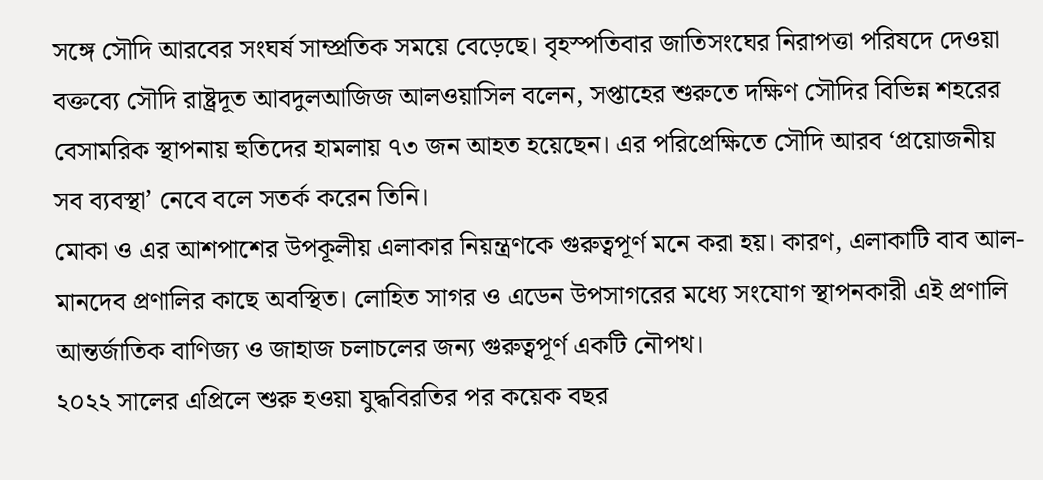সঙ্গে সৌদি আরবের সংঘর্ষ সাম্প্রতিক সময়ে বেড়েছে। বৃহস্পতিবার জাতিসংঘের নিরাপত্তা পরিষদে দেওয়া বক্তব্যে সৌদি রাষ্ট্রদূত আবদুলআজিজ আলওয়াসিল বলেন, সপ্তাহের শুরুতে দক্ষিণ সৌদির বিভিন্ন শহরের বেসামরিক স্থাপনায় হুতিদের হামলায় ৭৩ জন আহত হয়েছেন। এর পরিপ্রেক্ষিতে সৌদি আরব ‘প্রয়োজনীয় সব ব্যবস্থা’ নেবে বলে সতর্ক করেন তিনি।
মোকা ও এর আশপাশের উপকূলীয় এলাকার নিয়ন্ত্রণকে গুরুত্বপূর্ণ মনে করা হয়। কারণ, এলাকাটি বাব আল-মানদেব প্রণালির কাছে অবস্থিত। লোহিত সাগর ও এডেন উপসাগরের মধ্যে সংযোগ স্থাপনকারী এই প্রণালি আন্তর্জাতিক বাণিজ্য ও জাহাজ চলাচলের জন্য গুরুত্বপূর্ণ একটি নৌপথ।
২০২২ সালের এপ্রিলে শুরু হওয়া যুদ্ধবিরতির পর কয়েক বছর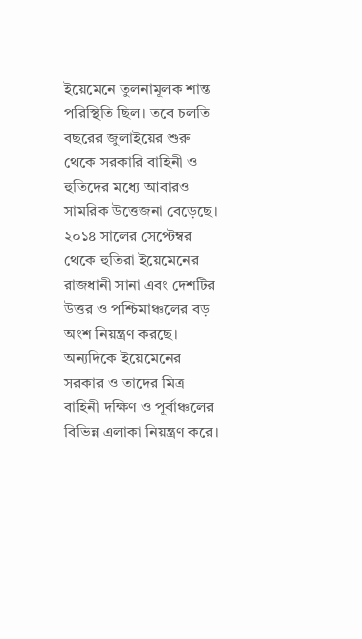ইয়েমেনে তুলনামূলক শান্ত পরিস্থিতি ছিল। তবে চলতি বছরের জুলাইয়ের শুরু থেকে সরকারি বাহিনী ও হুতিদের মধ্যে আবারও সামরিক উত্তেজনা বেড়েছে।
২০১৪ সালের সেপ্টেম্বর থেকে হুতিরা ইয়েমেনের রাজধানী সানা এবং দেশটির উত্তর ও পশ্চিমাঞ্চলের বড় অংশ নিয়ন্ত্রণ করছে। অন্যদিকে ইয়েমেনের সরকার ও তাদের মিত্র বাহিনী দক্ষিণ ও পূর্বাঞ্চলের বিভিন্ন এলাকা নিয়ন্ত্রণ করে।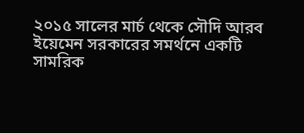২০১৫ সালের মার্চ থেকে সৌদি আরব ইয়েমেন সরকারের সমর্থনে একটি সামরিক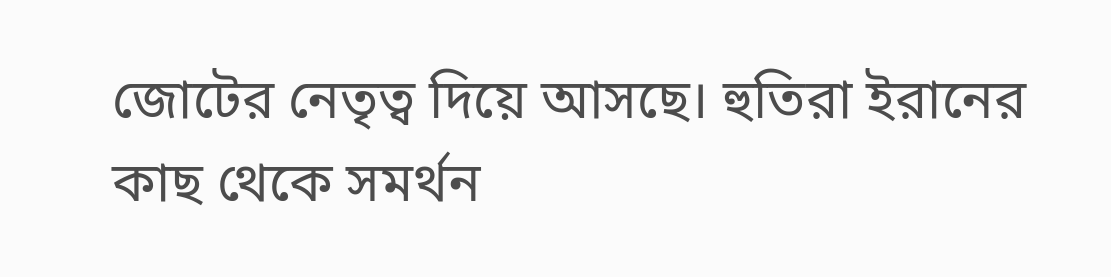জোটের নেতৃত্ব দিয়ে আসছে। হুতিরা ইরানের কাছ থেকে সমর্থন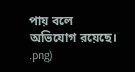পায় বলে অভিযোগ রয়েছে।
.png)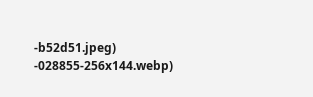-b52d51.jpeg)
-028855-256x144.webp)